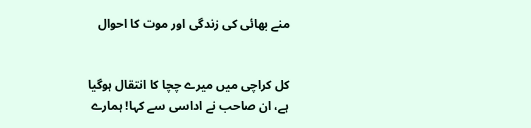منے بھائی کی زندگی اور موت کا احوال


کل کراچی میں میرے چچا کا انتقال ہوگیا ہے، ان صاحب نے اداسی سے کہا! ہمارے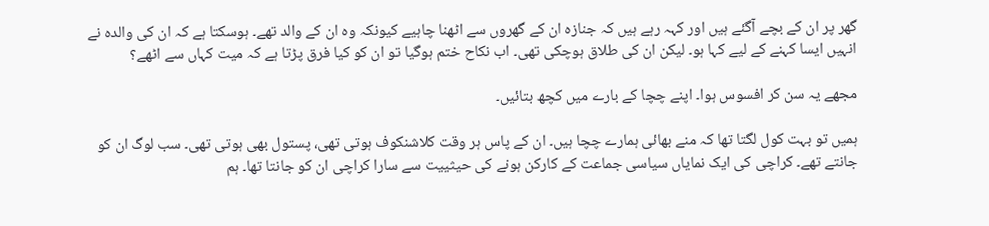گھر پر ان کے بچے آگئے ہیں اور کہہ رہے ہیں کہ جنازہ ان کے گھروں سے اٹھنا چاہیے کیونکہ وہ ان کے والد تھے۔ ہوسکتا ہے کہ ان کی والدہ نے انہیں ایسا کہنے کے لیے کہا ہو۔ لیکن ان کی طلاق ہوچکی تھی۔ اب نکاح ختم ہوگیا تو ان کو کیا فرق پڑتا ہے کہ میت کہاں سے اٹھے؟

مجھے یہ سن کر افسوس ہوا۔ اپنے چچا کے بارے میں کچھ بتائیں۔

ہمیں تو بہت کول لگتا تھا کہ منے بھائی ہمارے چچا ہیں۔ ان کے پاس ہر وقت کلاشنکوف ہوتی تھی، پستول بھی ہوتی تھی۔ سب لوگ ان کو جانتے تھے۔ کراچی کی ایک نمایاں سیاسی جماعت کے کارکن ہونے کی حیثییت سے سارا کراچی ان کو جانتا تھا۔ ہم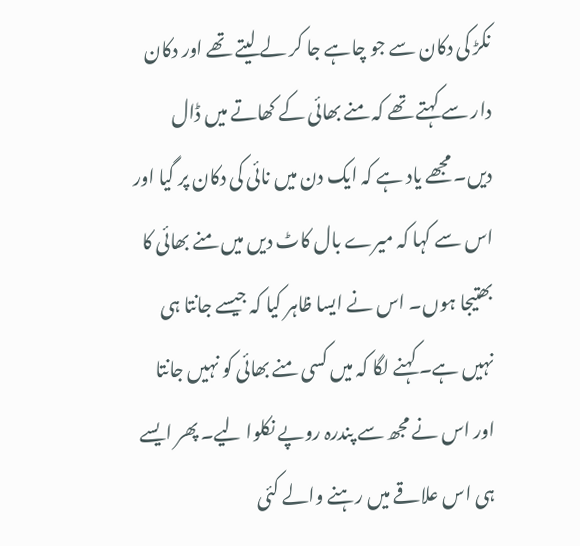نکڑ کی دکان سے جو چاہے جا کر لے لیتے تھے اور دکان دار سے کہتے تھے کہ منے بھائی کے کھاتے میں ڈال دیں۔ مجھے یاد ہے کہ ایک دن میں نائی کی دکان پر گیا اور اس سے کہا کہ میرے بال کاٹ دیں میں منے بھائی کا بھتیجا ہوں۔ اس نے ایسا ظاہر کیا کہ جیسے جانتا ہی نہیں ہے۔ کہنے لگا کہ میں کسی منے بھائی کو نہیں جانتا اور اس نے مجھ سے پندرہ روپے نکلوا لیے۔ پھر ایسے ہی اس علاقے میں رہنے والے کئی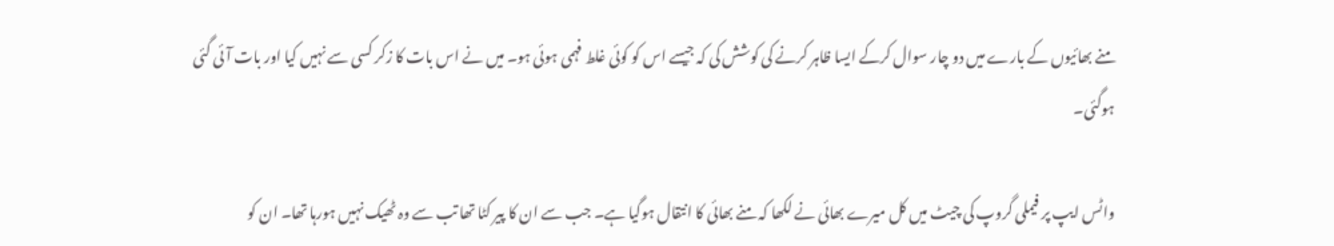منے بھائیوں کے بارے میں دو چار سوال کرکے ایسا ظاہر کرنے کی کوشش کی کہ جیسے اس کو کوئی غلط فہمی ہوئی ہو۔ میں نے اس بات کا زکر کسی سے نہیں کیا اور بات آئی گئی ہوگئی۔

واٹس ایپ پر فیملی گروپ کی چیٹ میں کل میرے بھائی نے لکھا کہ منے بھائی کا انتقال ہوگیا ہے۔ جب سے ان کا پیر کٹا تھا تب سے وہ ٹھیک نہیں ہورہا تھا۔ ان کو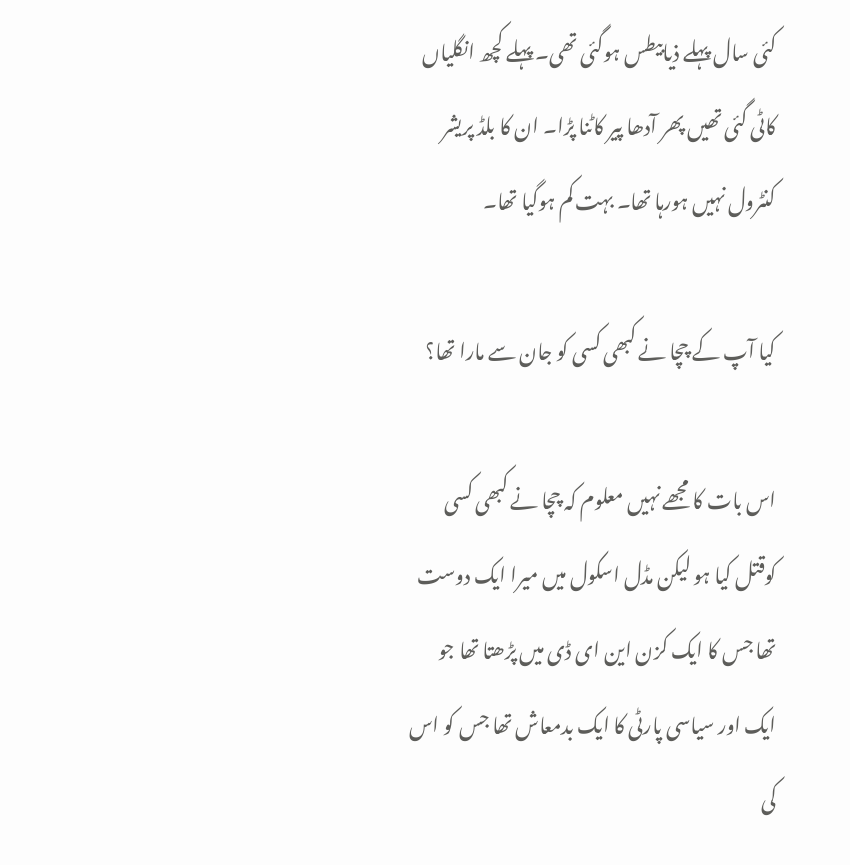کئی سال پہلے ذیابیطس ہوگئی تھی۔ پہلے کچھ انگلیاں کاٹی گئی تھیں پھر آدھا پیر کاٹنا پڑا۔ ان کا بلڈ پریشر کنٹرول نہیں ہورہا تھا۔ بہت کم ہوگیا تھا۔

کیا آپ کے چچا نے کبھی کسی کو جان سے مارا تھا؟

اس بات کا مجھے نہیں معلوم کہ چچا نے کبھی کسی کوقتل کیا ہو لیکن مڈل اسکول میں میرا ایک دوست تھا جس کا ایک کزن این ای ڈی میں پڑھتا تھا جو ایک اور سیاسی پارٹی کا ایک بدمعاش تھا جس کو اس کی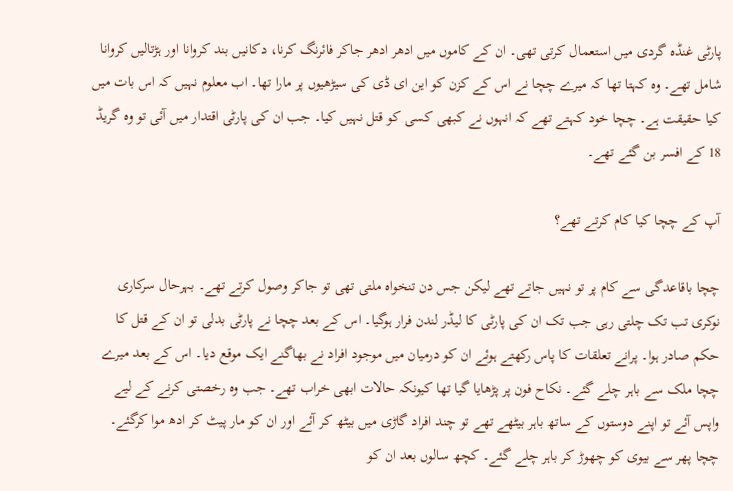پارٹی غنڈہ گردی میں استعمال کرتی تھی۔ ان کے کاموں میں ادھر ادھر جاکر فائرنگ کرنا، دکانیں بند کروانا اور ہڑتالیں کروانا شامل تھے۔ وہ کہتا تھا کہ میرے چچا نے اس کے کزن کو این ای ڈی کی سیڑھیوں پر مارا تھا۔ اب معلوم نہیں کہ اس بات میں کیا حقیقت ہے۔ چچا خود کہتے تھے کہ انہوں نے کبھی کسی کو قتل نہیں کیا۔ جب ان کی پارٹی اقتدار میں آئی تو وہ گریڈ 18 کے افسر بن گئے تھے۔

آپ کے چچا کیا کام کرتے تھے؟

چچا باقاعدگی سے کام پر تو نہیں جاتے تھے لیکن جس دن تنخواہ ملتی تھی تو جاکر وصول کرتے تھے۔ بہرحال سرکاری نوکری تب تک چلتی رہی جب تک ان کی پارٹی کا لیڈر لندن فرار ہوگیا۔ اس کے بعد چچا نے پارٹی بدلی تو ان کے قتل کا حکم صادر ہوا۔ پرانے تعلقات کا پاس رکھتے ہوئے ان کو درمیان میں موجود افراد نے بھاگنے ایک موقع دیا۔ اس کے بعد میرے چچا ملک سے باہر چلے گئے۔ نکاح فون پر پڑھایا گیا تھا کیونکہ حالات ابھی خراب تھے۔ جب وہ رخصتی کرنے کے لیے واپس آئے تو اپنے دوستوں کے ساتھ باہر بیٹھے تھے تو چند افراد گاڑی میں بیٹھ کر آئے اور ان کو مار پیٹ کر ادھ موا کرگئے۔ چچا پھر سے بیوی کو چھوڑ کر باہر چلے گئے۔ کچھ سالوں بعد ان کو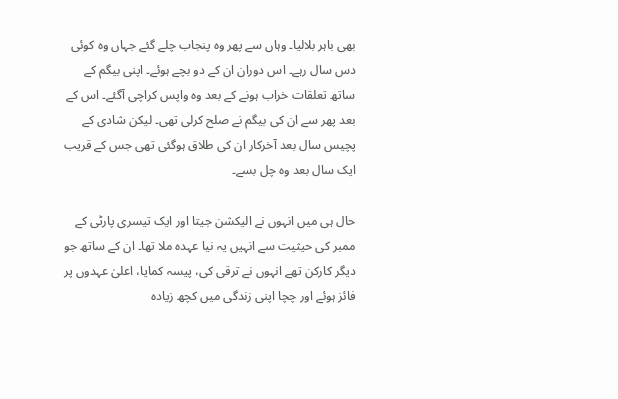بھی باہر بلالیا۔ وہاں سے پھر وہ پنجاب چلے گئے جہاں وہ کوئی دس سال رہے۔ اس دوران ان کے دو بچے ہوئے۔ اپنی بیگم کے ساتھ تعلقات خراب ہونے کے بعد وہ واپس کراچی آگئے۔ اس کے بعد پھر سے ان کی بیگم نے صلح کرلی تھی۔ لیکن شادی کے پچیس سال بعد آخرکار ان کی طلاق ہوگئی تھی جس کے قریب ایک سال بعد وہ چل بسے۔

حال ہی میں انہوں نے الیکشن جیتا اور ایک تیسری پارٹی کے ممبر کی حیثیت سے انہیں یہ نیا عہدہ ملا تھا۔ ان کے ساتھ جو دیگر کارکن تھے انہوں نے ترقی کی، پیسہ کمایا، اعلیٰ عہدوں پر فائز ہوئے اور چچا اپنی زندگی میں کچھ زیادہ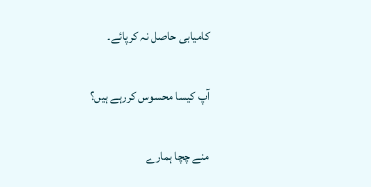کامیابی حاصل نہ کرپائے۔

آپ کیسا محسوس کررہے ہیں؟

منے چچا ہمارے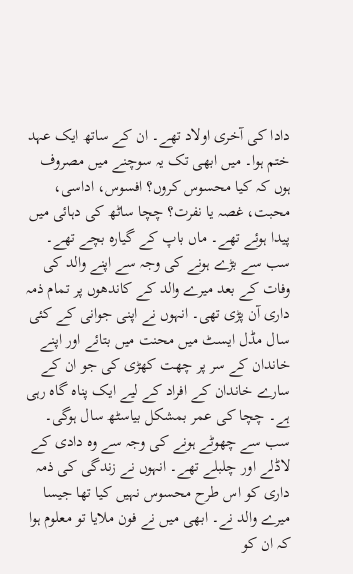دادا کی آخری اولاد تھے۔ ان کے ساتھ ایک عہد ختم ہوا۔ میں ابھی تک یہ سوچنے میں مصروف ہوں کہ کیا محسوس کروں؟ افسوس، اداسی، محبت، غصہ یا نفرت؟ چچا ساٹھ کی دہائی میں پیدا ہوئے تھے۔ ماں باپ کے گیارہ بچے تھے۔ سب سے بڑے ہونے کی وجہ سے اپنے والد کی وفات کے بعد میرے والد کے کاندھوں پر تمام ذمہ داری آن پڑی تھی۔ انہوں نے اپنی جوانی کے کئی سال مڈل ایسٹ میں محنت میں بتائے اور اپنے خاندان کے سر پر چھت کھڑی کی جو ان کے سارے خاندان کے افراد کے لیے ایک پناہ گاہ رہی ہے۔ چچا کی عمر بمشکل بیاسٹھ سال ہوگی۔ سب سے چھوٹے ہونے کی وجہ سے وہ دادی کے لاڈلے اور چلبلے تھے۔ انہوں نے زندگی کی ذمہ داری کو اس طرح محسوس نہیں کیا تھا جیسا میرے والد نے۔ ابھی میں نے فون ملایا تو معلوم ہوا کہ ان کو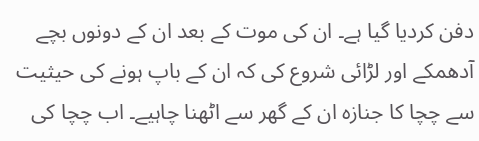دفن کردیا گیا ہے۔ ان کی موت کے بعد ان کے دونوں بچے آدھمکے اور لڑائی شروع کی کہ ان کے باپ ہونے کی حیثیت سے چچا کا جنازہ ان کے گھر سے اٹھنا چاہیے۔ اب چچا کی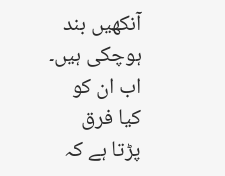آنکھیں بند ہوچکی ہیں۔ اب ان کو کیا فرق پڑتا ہے کہ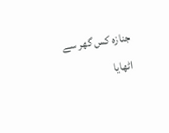جنازہ کس گھر سے اٹھایا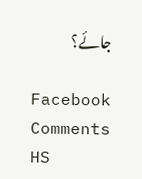جائے؟

Facebook Comments HS